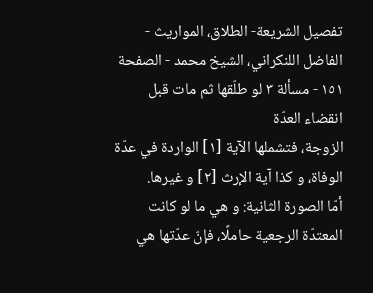تفصيل الشريعة- الطلاق، المواريث - الفاضل اللنكراني، الشيخ محمد - الصفحة ١٥١ - مسألة ٣ لو طلّقها ثم مات قبل انقضاء العدّة
الزوجة، فتشملها الآية [١] الواردة في عدّة الوفاة، و كذا آية الإرث [٢] و غيرها.
أمّا الصورة الثانية: و هي ما لو كانت المعتدّة الرجعية حاملًا، فإنّ عدّتها هي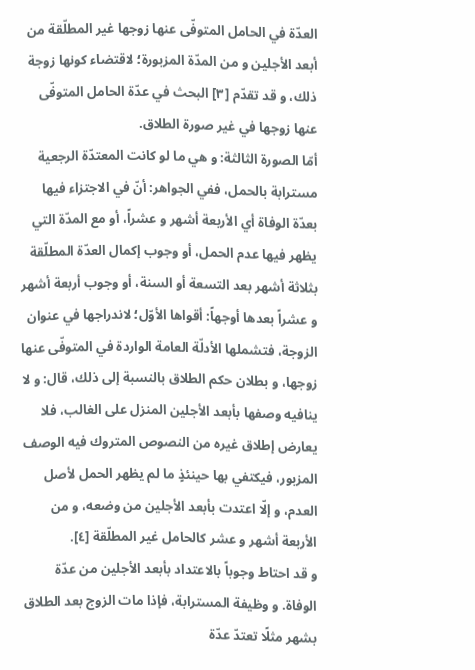العدّة في الحامل المتوفّى عنها زوجها غير المطلّقة من أبعد الأجلين و من المدّة المزبورة؛ لاقتضاء كونها زوجة ذلك، و قد تقدّم [٣] البحث في عدّة الحامل المتوفّى عنها زوجها في غير صورة الطلاق.
أمّا الصورة الثالثة: و هي ما لو كانت المعتدّة الرجعية مسترابة بالحمل، ففي الجواهر: أنّ في الاجتزاء فيها بعدّة الوفاة أي الأربعة أشهر و عشراً، أو مع المدّة التي يظهر فيها عدم الحمل، أو وجوب إكمال العدّة المطلّقة بثلاثة أشهر بعد التسعة أو السنة، أو وجوب أربعة أشهر و عشراً بعدها أوجهاً: أقواها الأوّل؛ لاندراجها في عنوان الزوجة، فتشملها الأدلّة العامة الواردة في المتوفّى عنها زوجها، و بطلان حكم الطلاق بالنسبة إلى ذلك، قال: و لا ينافيه وصفها بأبعد الأجلين المنزل على الغالب، فلا يعارض إطلاق غيره من النصوص المتروك فيه الوصف المزبور، فيكتفي بها حينئذٍ ما لم يظهر الحمل لأصل العدم، و إلّا اعتدت بأبعد الأجلين من وضعه، و من الأربعة أشهر و عشر كالحامل غير المطلّقة [٤].
و قد احتاط وجوباً بالاعتداد بأبعد الأجلين من عدّة الوفاة. و وظيفة المسترابة، فإذا مات الزوج بعد الطلاق بشهر مثلًا تعتدّ عدّة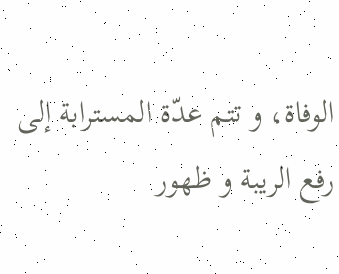الوفاة، و تتم عدّة المسترابة إلى رفع الريبة و ظهور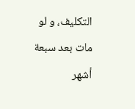التكليف، و لو مات بعد سبعة أشهر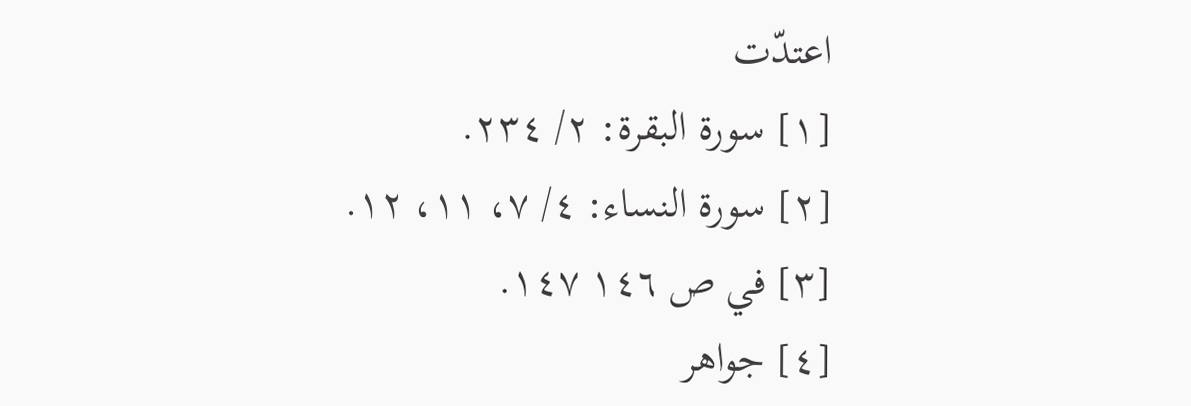اعتدّت
[١] سورة البقرة: ٢/ ٢٣٤.
[٢] سورة النساء: ٤/ ٧، ١١، ١٢.
[٣] في ص ١٤٦ ١٤٧.
[٤] جواهر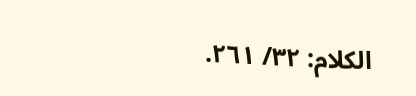الكلام: ٣٢/ ٢٦١.